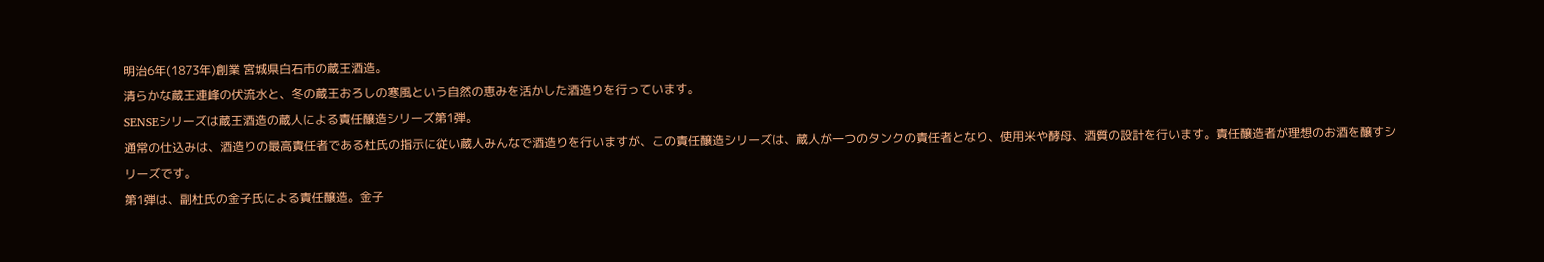明治6年(1873年)創業 宮城県白石市の蔵王酒造。
清らかな蔵王連峰の伏流水と、冬の蔵王おろしの寒風という自然の恵みを活かした酒造りを行っています。
SENSEシリーズは蔵王酒造の蔵人による責任醸造シリーズ第1弾。
通常の仕込みは、酒造りの最高責任者である杜氏の指示に従い蔵人みんなで酒造りを行いますが、この責任醸造シリーズは、蔵人が一つのタンクの責任者となり、使用米や酵母、酒質の設計を行います。責任醸造者が理想のお酒を醸すシリーズです。
第1弾は、副杜氏の金子氏による責任醸造。金子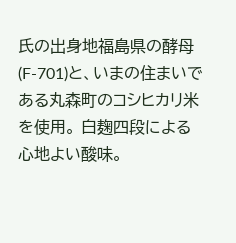氏の出身地福島県の酵母(F-701)と、いまの住まいである丸森町のコシヒカリ米を使用。 白麹四段による心地よい酸味。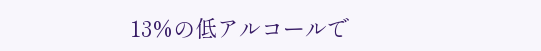13%の低アルコールで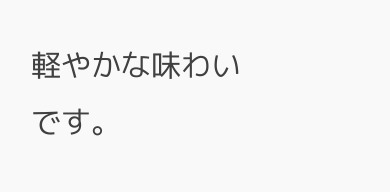軽やかな味わいです。